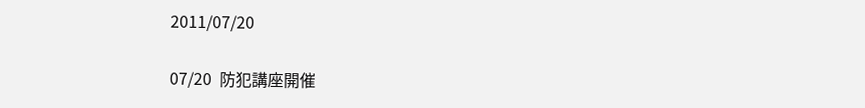2011/07/20

07/20  防犯講座開催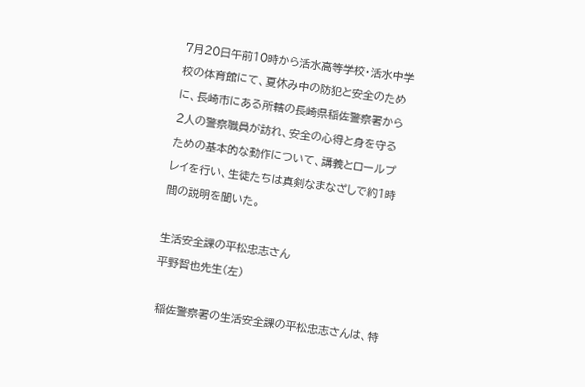7月20日午前10時から活水高等学校・活水中学校の体育館にて、夏休み中の防犯と安全のために、長崎市にある所轄の長崎県稲佐警察署から2人の警察職員が訪れ、安全の心得と身を守るための基本的な動作について、講義とロールプレイを行い、生徒たちは真剣なまなざしで約1時間の説明を聞いた。

生活安全課の平松忠志さん
平野智也先生(左)

 稲佐警察署の生活安全課の平松忠志さんは、特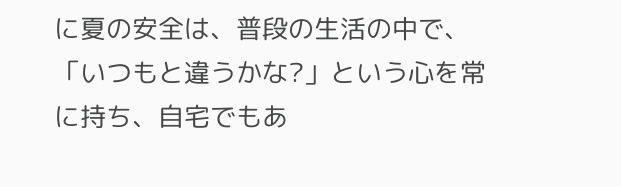に夏の安全は、普段の生活の中で、「いつもと違うかな?」という心を常に持ち、自宅でもあ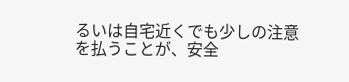るいは自宅近くでも少しの注意を払うことが、安全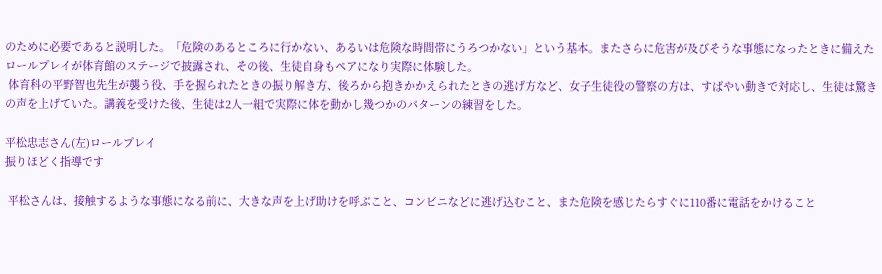のために必要であると説明した。「危険のあるところに行かない、あるいは危険な時間帯にうろつかない」という基本。またさらに危害が及びそうな事態になったときに備えたロールプレイが体育館のステージで披露され、その後、生徒自身もペアになり実際に体験した。
 体育科の平野智也先生が襲う役、手を握られたときの振り解き方、後ろから抱きかかえられたときの逃げ方など、女子生徒役の警察の方は、すばやい動きで対応し、生徒は驚きの声を上げていた。講義を受けた後、生徒は2人一組で実際に体を動かし幾つかのパターンの練習をした。

平松忠志さん(左)ロールプレイ
振りほどく指導です

 平松さんは、接触するような事態になる前に、大きな声を上げ助けを呼ぶこと、コンビニなどに逃げ込むこと、また危険を感じたらすぐに110番に電話をかけること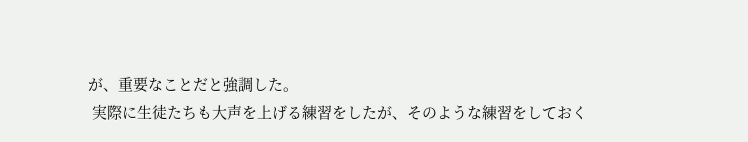が、重要なことだと強調した。
 実際に生徒たちも大声を上げる練習をしたが、そのような練習をしておく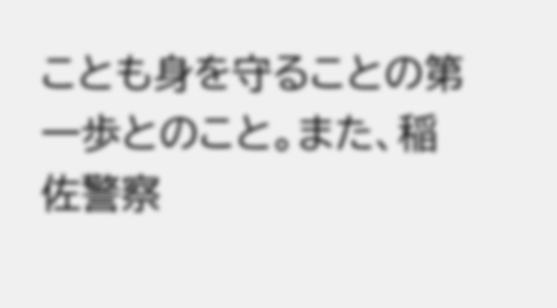ことも身を守ることの第一歩とのこと。また、稲佐警察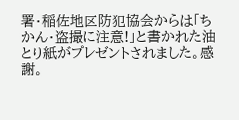署・稲佐地区防犯協会からは「ちかん・盗撮に注意!」と書かれた油とり紙がプレゼントされました。感謝。